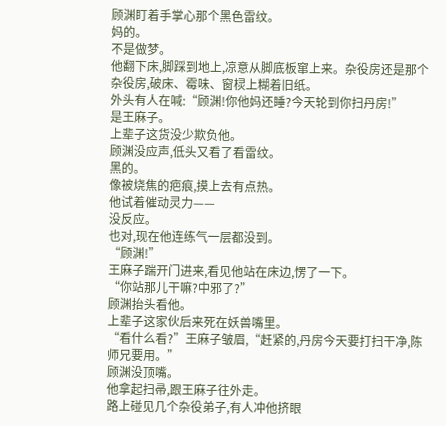顾渊盯着手掌心那个黑色雷纹。
妈的。
不是做梦。
他翻下床,脚踩到地上,凉意从脚底板窜上来。杂役房还是那个杂役房,破床、霉味、窗棂上糊着旧纸。
外头有人在喊:“顾渊!你他妈还睡?今天轮到你扫丹房!”
是王麻子。
上辈子这货没少欺负他。
顾渊没应声,低头又看了看雷纹。
黑的。
像被烧焦的疤痕,摸上去有点热。
他试着催动灵力——
没反应。
也对,现在他连练气一层都没到。
“顾渊!”
王麻子踹开门进来,看见他站在床边,愣了一下。
“你站那儿干嘛?中邪了?”
顾渊抬头看他。
上辈子这家伙后来死在妖兽嘴里。
“看什么看?”王麻子皱眉,“赶紧的,丹房今天要打扫干净,陈师兄要用。”
顾渊没顶嘴。
他拿起扫帚,跟王麻子往外走。
路上碰见几个杂役弟子,有人冲他挤眼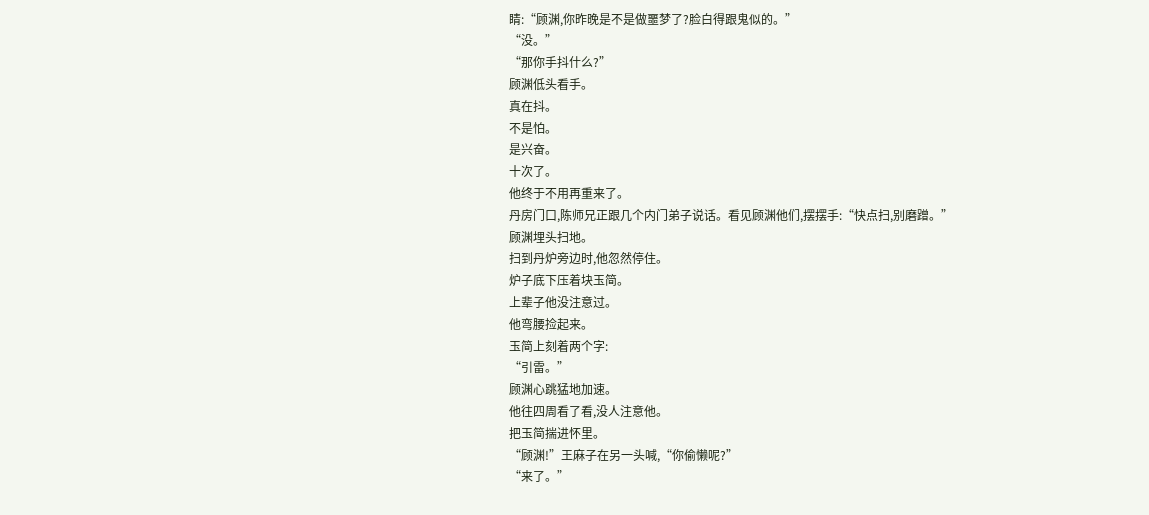睛:“顾渊,你昨晚是不是做噩梦了?脸白得跟鬼似的。”
“没。”
“那你手抖什么?”
顾渊低头看手。
真在抖。
不是怕。
是兴奋。
十次了。
他终于不用再重来了。
丹房门口,陈师兄正跟几个内门弟子说话。看见顾渊他们,摆摆手:“快点扫,别磨蹭。”
顾渊埋头扫地。
扫到丹炉旁边时,他忽然停住。
炉子底下压着块玉简。
上辈子他没注意过。
他弯腰捡起来。
玉简上刻着两个字:
“引雷。”
顾渊心跳猛地加速。
他往四周看了看,没人注意他。
把玉简揣进怀里。
“顾渊!”王麻子在另一头喊,“你偷懒呢?”
“来了。”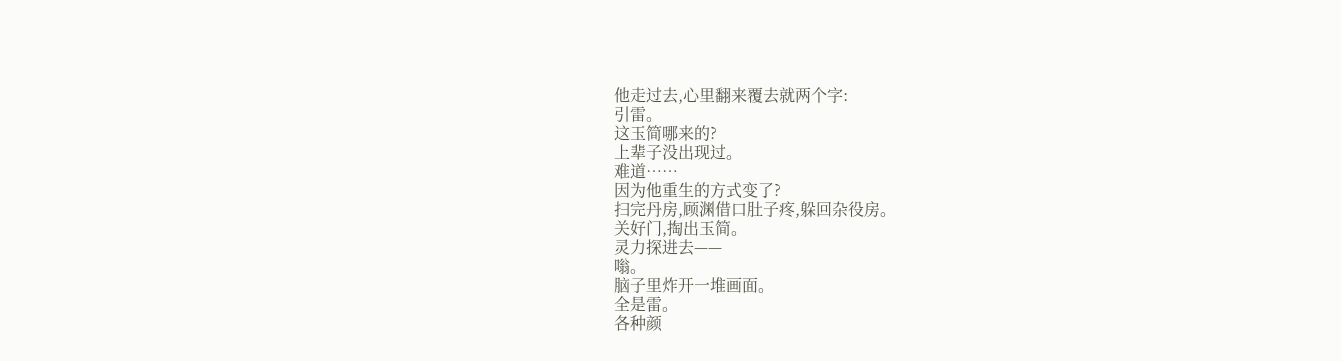他走过去,心里翻来覆去就两个字:
引雷。
这玉简哪来的?
上辈子没出现过。
难道……
因为他重生的方式变了?
扫完丹房,顾渊借口肚子疼,躲回杂役房。
关好门,掏出玉简。
灵力探进去——
嗡。
脑子里炸开一堆画面。
全是雷。
各种颜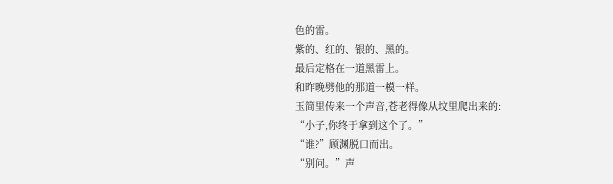色的雷。
紫的、红的、银的、黑的。
最后定格在一道黑雷上。
和昨晚劈他的那道一模一样。
玉简里传来一个声音,苍老得像从坟里爬出来的:
“小子,你终于拿到这个了。”
“谁?”顾渊脱口而出。
“别问。”声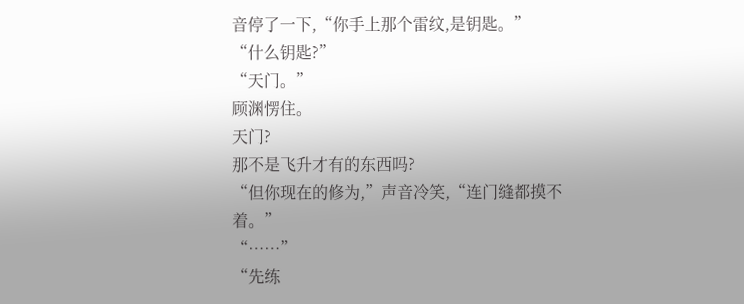音停了一下,“你手上那个雷纹,是钥匙。”
“什么钥匙?”
“天门。”
顾渊愣住。
天门?
那不是飞升才有的东西吗?
“但你现在的修为,”声音冷笑,“连门缝都摸不着。”
“……”
“先练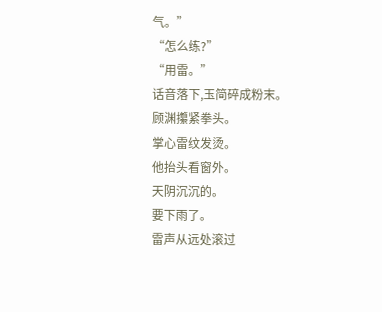气。”
“怎么练?”
“用雷。”
话音落下,玉简碎成粉末。
顾渊攥紧拳头。
掌心雷纹发烫。
他抬头看窗外。
天阴沉沉的。
要下雨了。
雷声从远处滚过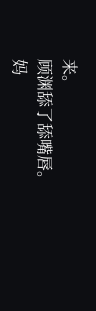来。
顾渊舔了舔嘴唇。
妈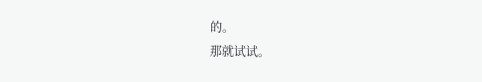的。
那就试试。